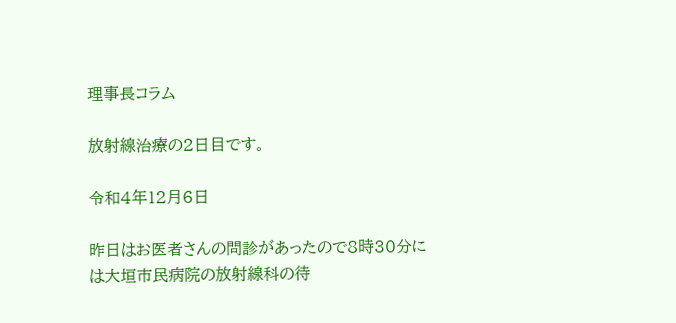理事長コラム

放射線治療の2日目です。

令和4年12月6日

昨日はお医者さんの問診があったので8時30分には大垣市民病院の放射線科の待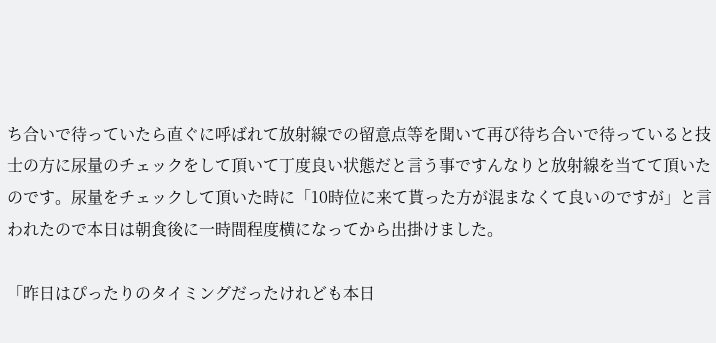ち合いで待っていたら直ぐに呼ばれて放射線での留意点等を聞いて再び待ち合いで待っていると技士の方に尿量のチェックをして頂いて丁度良い状態だと言う事ですんなりと放射線を当てて頂いたのです。尿量をチェックして頂いた時に「10時位に来て貰った方が混まなくて良いのですが」と言われたので本日は朝食後に一時間程度横になってから出掛けました。

「昨日はぴったりのタイミングだったけれども本日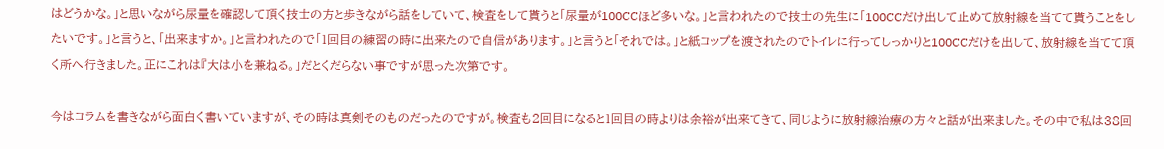はどうかな。」と思いながら尿量を確認して頂く技士の方と歩きながら話をしていて、検査をして貰うと「尿量が100CCほど多いな。」と言われたので技士の先生に「100CCだけ出して止めて放射線を当てて貰うことをしたいです。」と言うと、「出来ますか。」と言われたので「1回目の練習の時に出来たので自信があります。」と言うと「それでは。」と紙コップを渡されたのでトイレに行ってしっかりと100CCだけを出して、放射線を当てて頂く所へ行きました。正にこれは『大は小を兼ねる。」だとくだらない事ですが思った次第です。

今はコラムを書きながら面白く書いていますが、その時は真剣そのものだったのですが。検査も2回目になると1回目の時よりは余裕が出来てきて、同じように放射線治療の方々と話が出来ました。その中で私は38回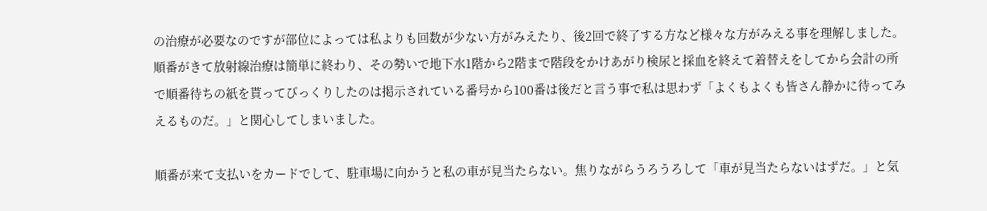の治療が必要なのですが部位によっては私よりも回数が少ない方がみえたり、後2回で終了する方など様々な方がみえる事を理解しました。順番がきて放射線治療は簡単に終わり、その勢いで地下水1階から2階まで階段をかけあがり検尿と採血を終えて着替えをしてから会計の所で順番待ちの紙を貰ってびっくりしたのは掲示されている番号から100番は後だと言う事で私は思わず「よくもよくも皆さん静かに待ってみえるものだ。」と関心してしまいました。

順番が来て支払いをカードでして、駐車場に向かうと私の車が見当たらない。焦りながらうろうろして「車が見当たらないはずだ。」と気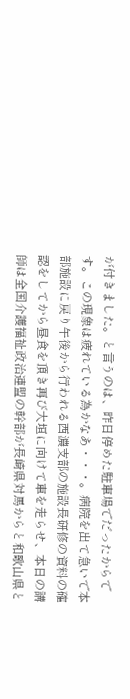が付きました。と言うのは、昨日停めた駐車場でだったからです。この現象は疲れている為かなあ・・・。病院を出て急いで本部施設に戻り午後から行われる西濃支部の施設長研修の資料の確認をしてから昼食を頂き再び大垣に向けて車を走らせ、本日の講師は全国介護福祉政治連盟の幹部が長崎県対馬からと和歌山県と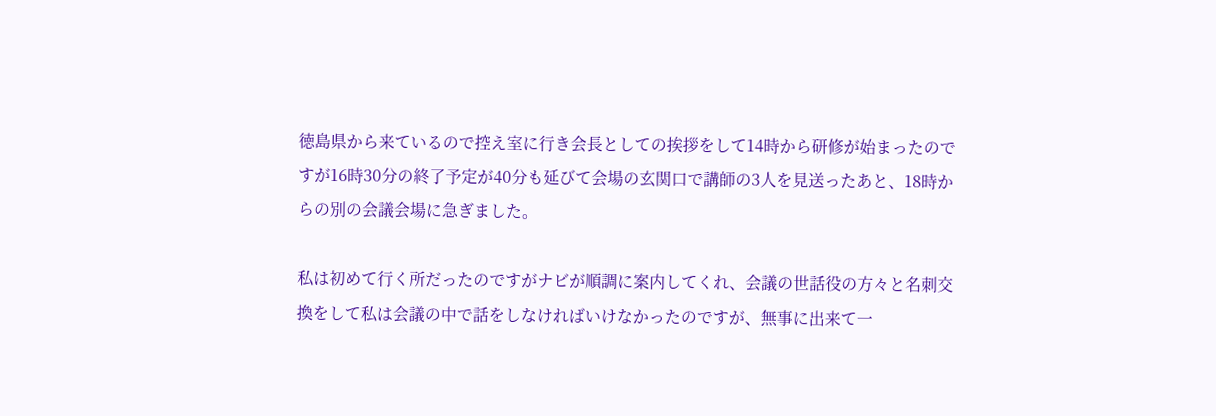徳島県から来ているので控え室に行き会長としての挨拶をして14時から研修が始まったのですが16時30分の終了予定が40分も延びて会場の玄関口で講師の3人を見送ったあと、18時からの別の会議会場に急ぎました。

私は初めて行く所だったのですがナビが順調に案内してくれ、会議の世話役の方々と名刺交換をして私は会議の中で話をしなければいけなかったのですが、無事に出来て一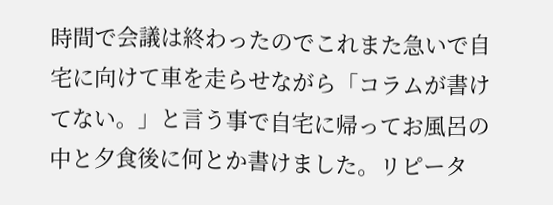時間で会議は終わったのでこれまた急いで自宅に向けて車を走らせながら「コラムが書けてない。」と言う事で自宅に帰ってお風呂の中と夕食後に何とか書けました。リピータ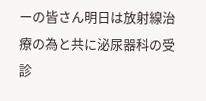ーの皆さん明日は放射線治療の為と共に泌尿器科の受診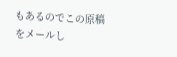もあるのでこの原稿をメールし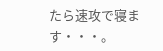たら速攻で寝ます・・・。